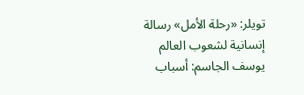تويلر: «رحلة الأمل» رسالة إنسانية لشعوب العالم
يوسف الجاسم: أسباب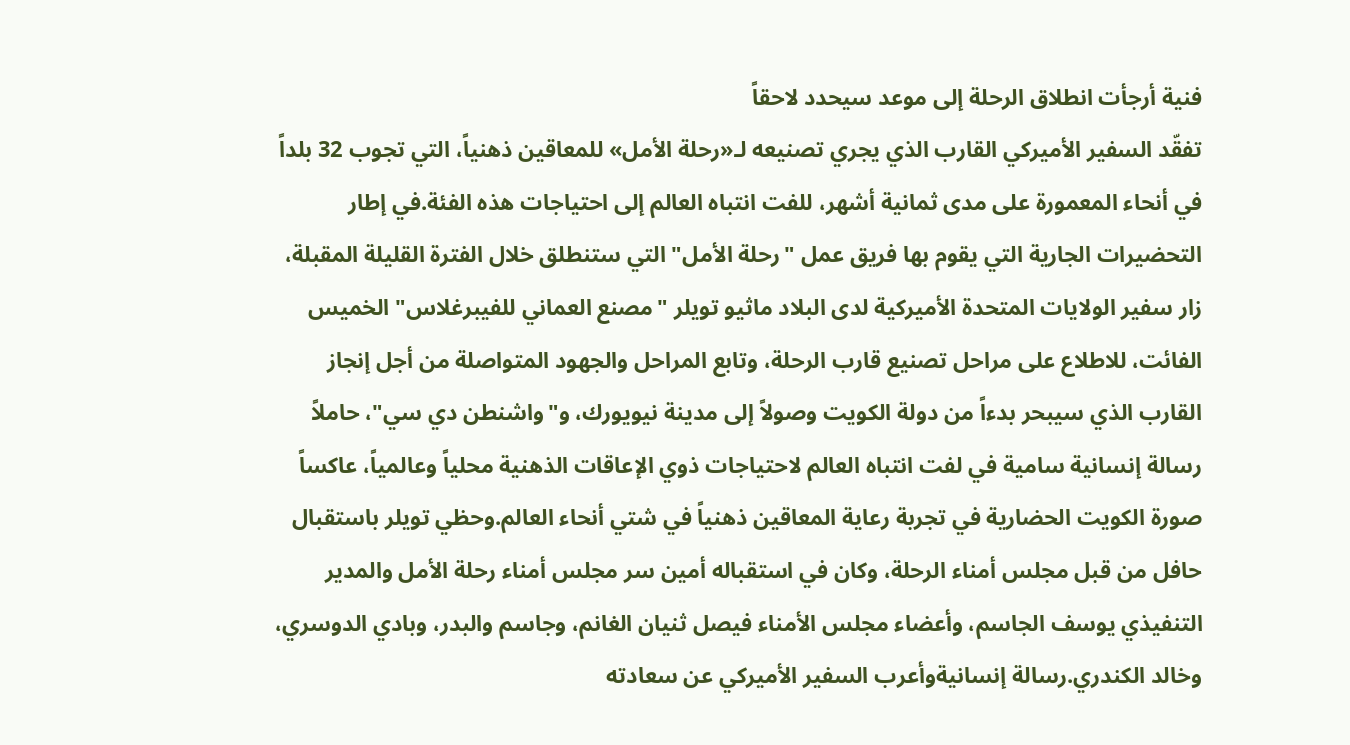فنية أرجأت انطلاق الرحلة إلى موعد سيحدد لاحقاً
تفقّد السفير الأميركي القارب الذي يجري تصنيعه لـ«رحلة الأمل» للمعاقين ذهنياً، التي تجوب 32 بلداً في أنحاء المعمورة على مدى ثمانية أشهر، للفت انتباه العالم إلى احتياجات هذه الفئة.في إطار التحضيرات الجارية التي يقوم بها فريق عمل "رحلة الأمل" التي ستنطلق خلال الفترة القليلة المقبلة، زار سفير الولايات المتحدة الأميركية لدى البلاد ماثيو تويلر "مصنع العماني للفيبرغلاس" الخميس الفائت، للاطلاع على مراحل تصنيع قارب الرحلة، وتابع المراحل والجهود المتواصلة من أجل إنجاز القارب الذي سيبحر بدءاً من دولة الكويت وصولاً إلى مدينة نيويورك، و"واشنطن دي سي"، حاملاً رسالة إنسانية سامية في لفت انتباه العالم لاحتياجات ذوي الإعاقات الذهنية محلياً وعالمياً، عاكساً صورة الكويت الحضارية في تجربة رعاية المعاقين ذهنياً في شتي أنحاء العالم.وحظي تويلر باستقبال حافل من قبل مجلس أمناء الرحلة، وكان في استقباله أمين سر مجلس أمناء رحلة الأمل والمدير التنفيذي يوسف الجاسم، وأعضاء مجلس الأمناء فيصل ثنيان الغانم، وجاسم والبدر، وبادي الدوسري، وخالد الكندري.رسالة إنسانيةوأعرب السفير الأميركي عن سعادته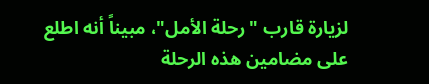لزيارة قارب "رحلة الأمل"، مبيناً أنه اطلع على مضامين هذه الرحلة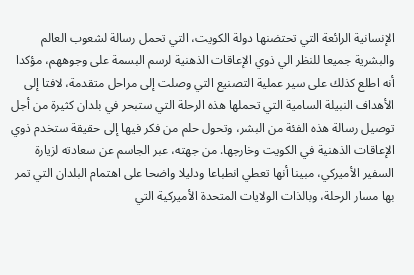الإنسانية الرائعة التي تحتضنها دولة الكويت، التي تحمل رسالة لشعوب العالم والبشرية جميعا للنظر الي ذوي الإعاقات الذهنية لرسم البسمة على وجوههم، مؤكدا أنه اطلع كذلك على سير عملية التصنيع التي وصلت إلى مراحل متقدمة، لافتا إلى الأهداف النبيلة السامية التي تحملها هذه الرحلة التي ستبحر في بلدان كثيرة من أجل توصيل رسالة هذه الفئة من البشر، وتحول حلم من فكر فيها إلى حقيقة ستخدم ذوي الإعاقات الذهنية في الكويت وخارجها. من جهته، عبر الجاسم عن سعادته لزيارة السفير الأميركي، مبينا أنها تعطي انطباعا ودليلا واضحا على اهتمام البلدان التي تمر بها مسار الرحلة، وبالذات الولايات المتحدة الأميركية التي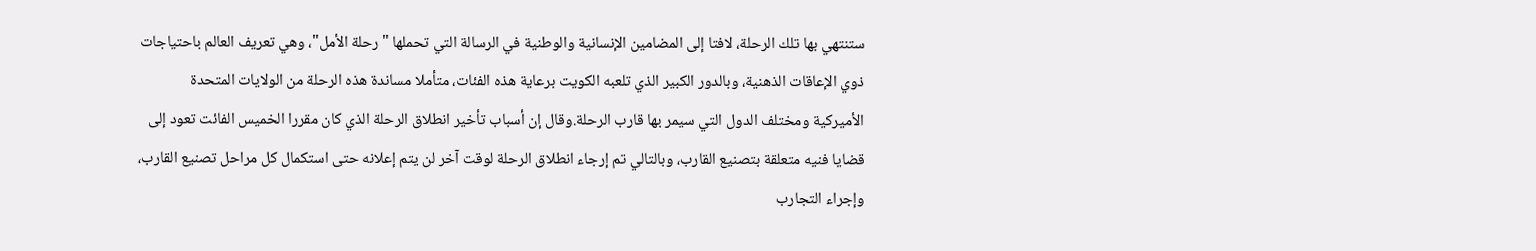ستنتهي بها تلك الرحلة، لافتا إلى المضامين الإنسانية والوطنية في الرسالة التي تحملها "رحلة الأمل"، وهي تعريف العالم باحتياجات ذوي الإعاقات الذهنية، وبالدور الكبير الذي تلعبه الكويت برعاية هذه الفئات، متأملا مساندة هذه الرحلة من الولايات المتحدة الأميركية ومختلف الدول التي سيمر بها قارب الرحلة.وقال إن أسباب تأخير انطلاق الرحلة الذي كان مقررا الخميس الفائت تعود إلى قضايا فنيه متعلقة بتصنيع القارب، وبالتالي تم إرجاء انطلاق الرحلة لوقت آخر لن يتم إعلانه حتى استكمال كل مراحل تصنيع القارب، وإجراء التجارب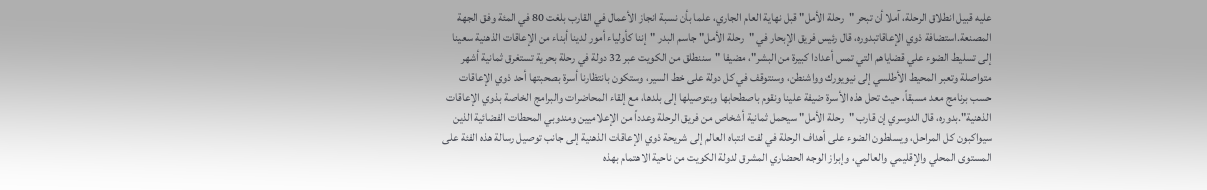عليه قبيل انطلاق الرحلة، آملا أن تبحر "رحلة الأمل" قبل نهاية العام الجاري، علما بأن نسبة انجاز الأعمال في القارب بلغت 80 في المئة وفق الجهة المصنعة.استضافة ذوي الإعاقاتبدوره، قال رئيس فريق الإبحار في "رحلة الأمل" جاسم البدر "إننا كأولياء أمور لدينا أبناء من الإعاقات الذهنية سعينا إلى تسليط الضوء علي قضاياهم التي تمس أعدادا كبيرة من البشر"، مضيفا "سننطلق من الكويت عبر 32 دولة في رحلة بحرية تستغرق ثمانية أشهر متواصلة وتعبر المحيط الأطلسي إلى نيويورك وواشنطن، وسنتوقف في كل دولة على خط السير، وستكون بانتظارنا أسرة بصحبتها أحد ذوي الإعاقات حسب برنامج معد مسبقاً، حيث تحل هذه الأسرة ضيفة علينا ونقوم باصطحابها وبتوصيلها إلى بلدها، مع إلقاء المحاضرات والبرامج الخاصة بذوي الإعاقات الذهنية".بدوره، قال الدوسري إن قارب "رحلة الأمل" سيحمل ثمانية أشخاص من فريق الرحلة وعدداً من الإعلاميين ومندوبي المحطات الفضائية الذين سيواكبون كل المراحل، ويسلطون الضوء على أهداف الرحلة في لفت انتباه العالم إلى شريحة ذوي الإعاقات الذهنية إلى جانب توصيل رسالة هذه الفئة على المستوى المحلي والإقليمي والعالمي، وإبراز الوجه الحضاري المشرق لدولة الكويت من ناحية الاهتمام بهذه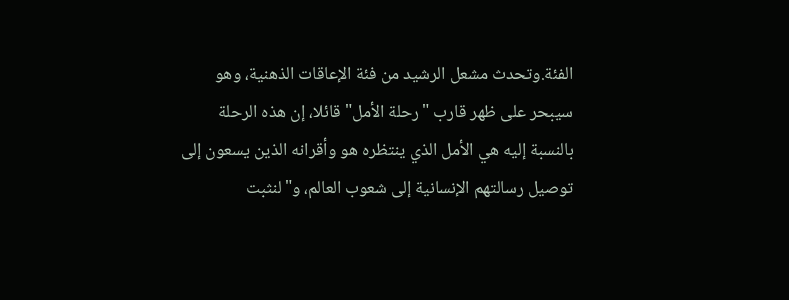الفئة.وتحدث مشعل الرشيد من فئة الإعاقات الذهنية، وهو سيبحر على ظهر قارب "رحلة الأمل" قائلا، إن هذه الرحلة بالنسبة إليه هي الأمل الذي ينتظره هو وأقرانه الذين يسعون إلى توصيل رسالتهم الإنسانية إلى شعوب العالم، و"لنثبت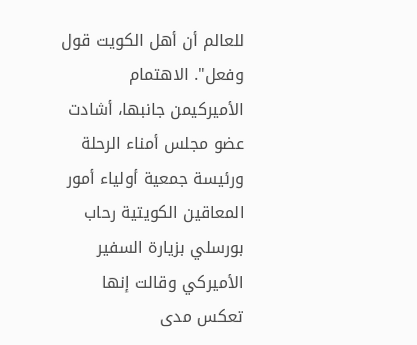للعالم أن أهل الكويت قول وفعل". الاهتمام الأميركيمن جانبها، أشادت عضو مجلس أمناء الرحلة ورئيسة جمعية أولياء أمور المعاقين الكويتية رحاب بورسلي بزيارة السفير الأميركي وقالت إنها تعكس مدى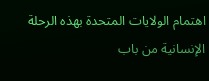اهتمام الولايات المتحدة بهذه الرحلة الإنسانية من باب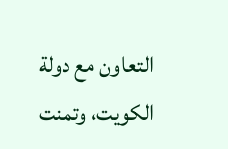التعاون مع دولة الكويت، وتمنت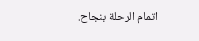اتمام الرحلة بنجاح.